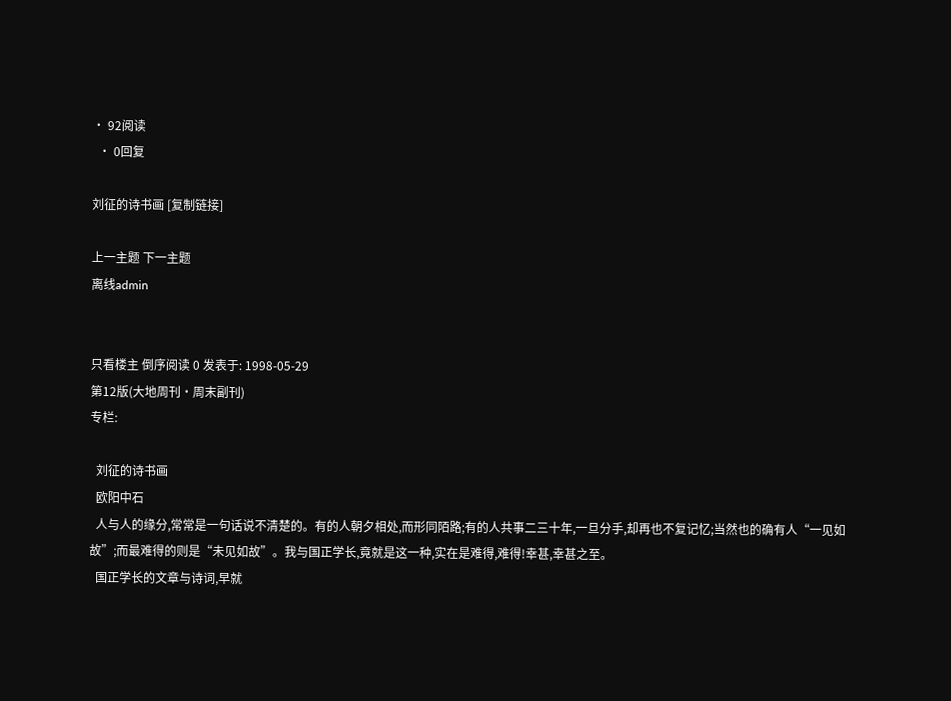• 92阅读
  • 0回复

刘征的诗书画 [复制链接]

上一主题 下一主题
离线admin


只看楼主 倒序阅读 0 发表于: 1998-05-29
第12版(大地周刊·周末副刊)
专栏:

  刘征的诗书画
  欧阳中石
  人与人的缘分,常常是一句话说不清楚的。有的人朝夕相处,而形同陌路;有的人共事二三十年,一旦分手,却再也不复记忆;当然也的确有人“一见如故”;而最难得的则是“未见如故”。我与国正学长,竟就是这一种,实在是难得,难得!幸甚,幸甚之至。
  国正学长的文章与诗词,早就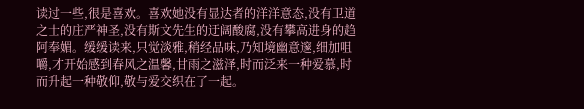读过一些,很是喜欢。喜欢她没有显达者的洋洋意态,没有卫道之士的庄严神圣,没有斯文先生的迂阔酸腐,没有攀高进身的趋阿奉媚。缓缓读来,只觉淡雅,稍经品味,乃知境幽意邃,细加咀嚼,才开始感到春风之温馨,甘雨之滋泽,时而泛来一种爱慕,时而升起一种敬仰,敬与爱交织在了一起。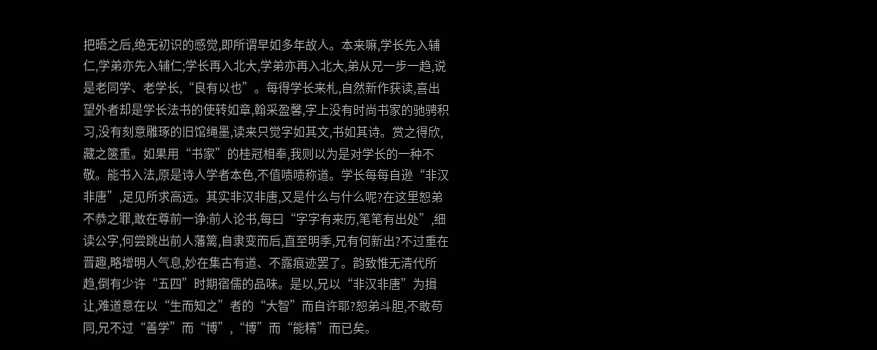把晤之后,绝无初识的感觉,即所谓早如多年故人。本来嘛,学长先入辅仁,学弟亦先入辅仁;学长再入北大,学弟亦再入北大,弟从兄一步一趋,说是老同学、老学长,“良有以也”。每得学长来札,自然新作获读,喜出望外者却是学长法书的使转如章,翰采盈馨,字上没有时尚书家的驰骋积习,没有刻意雕琢的旧馆绳墨,读来只觉字如其文,书如其诗。赏之得欣,藏之箧重。如果用“书家”的桂冠相奉,我则以为是对学长的一种不敬。能书入法,原是诗人学者本色,不值啧啧称道。学长每每自逊“非汉非唐”,足见所求高远。其实非汉非唐,又是什么与什么呢?在这里恕弟不恭之罪,敢在尊前一诤:前人论书,每曰“字字有来历,笔笔有出处”,细读公字,何尝跳出前人藩篱,自隶变而后,直至明季,兄有何新出?不过重在晋趣,略增明人气息,妙在集古有道、不露痕迹罢了。韵致惟无清代所趋,倒有少许“五四”时期宿儒的品味。是以,兄以“非汉非唐”为揖让,难道意在以“生而知之”者的“大智”而自许耶?恕弟斗胆,不敢苟同,兄不过“善学”而“博”,“博”而“能精”而已矣。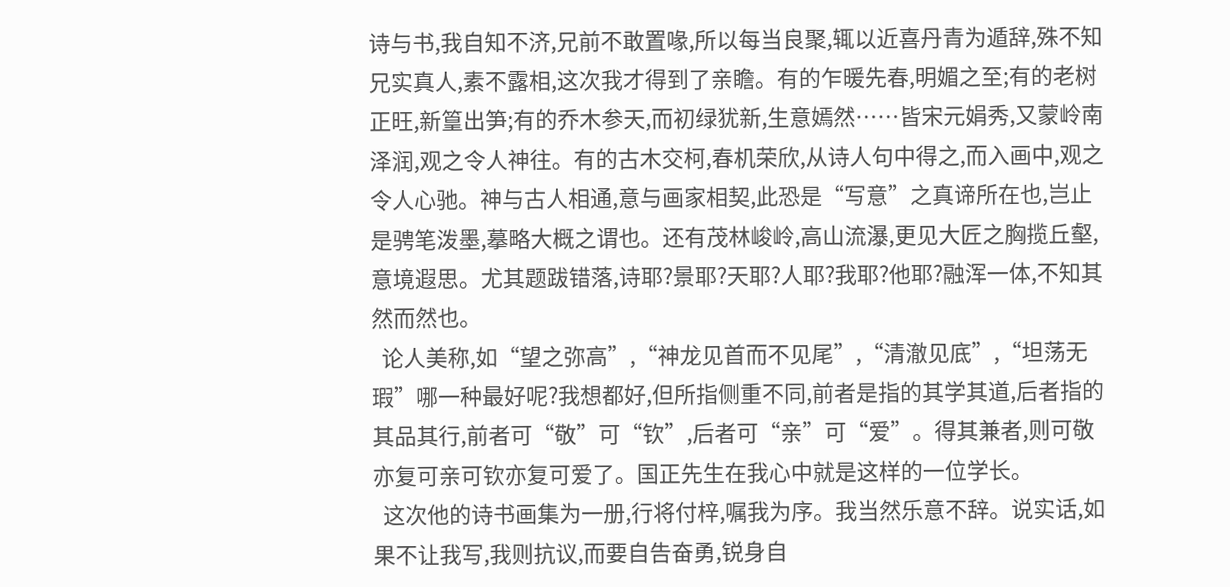诗与书,我自知不济,兄前不敢置喙,所以每当良聚,辄以近喜丹青为遁辞,殊不知兄实真人,素不露相,这次我才得到了亲瞻。有的乍暖先春,明媚之至;有的老树正旺,新篁出笋;有的乔木参天,而初绿犹新,生意嫣然……皆宋元娟秀,又蒙岭南泽润,观之令人神往。有的古木交柯,春机荣欣,从诗人句中得之,而入画中,观之令人心驰。神与古人相通,意与画家相契,此恐是“写意”之真谛所在也,岂止是骋笔泼墨,摹略大概之谓也。还有茂林峻岭,高山流瀑,更见大匠之胸揽丘壑,意境遐思。尤其题跋错落,诗耶?景耶?天耶?人耶?我耶?他耶?融浑一体,不知其然而然也。
  论人美称,如“望之弥高”,“神龙见首而不见尾”,“清澈见底”,“坦荡无瑕”哪一种最好呢?我想都好,但所指侧重不同,前者是指的其学其道,后者指的其品其行,前者可“敬”可“钦”,后者可“亲”可“爱”。得其兼者,则可敬亦复可亲可钦亦复可爱了。国正先生在我心中就是这样的一位学长。
  这次他的诗书画集为一册,行将付梓,嘱我为序。我当然乐意不辞。说实话,如果不让我写,我则抗议,而要自告奋勇,锐身自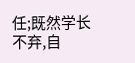任;既然学长不弃,自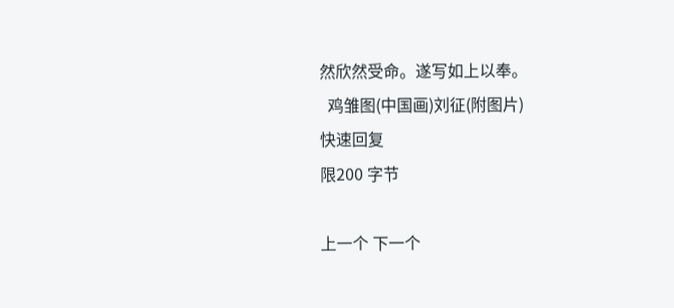然欣然受命。遂写如上以奉。
  鸡雏图(中国画)刘征(附图片)
快速回复
限200 字节

上一个 下一个